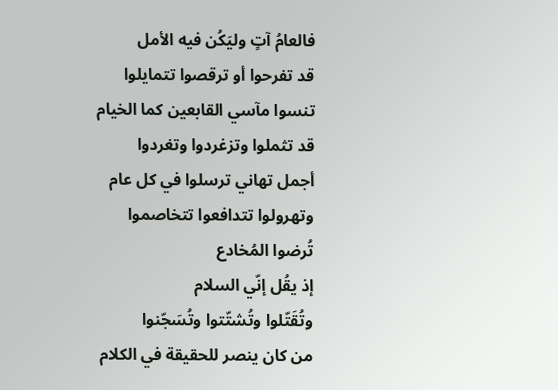فالعامُ آتٍ وليَكُن فيه الأمل
قد تفرحوا أو ترقصوا تتمايلوا
تنسوا مآسي القابعين كما الخيام
قد تثملوا وتزغردوا وتغردوا
أجمل تهاني ترسلوا في كل عام
وتهرولوا تتدافعوا تتخاصموا
تُرضوا المُخادع
إذ يقُل إنّي السلام
وتُقَتّلوا وتُشتّتوا وتُسَجّنوا
من كان ينصر للحقيقة في الكلام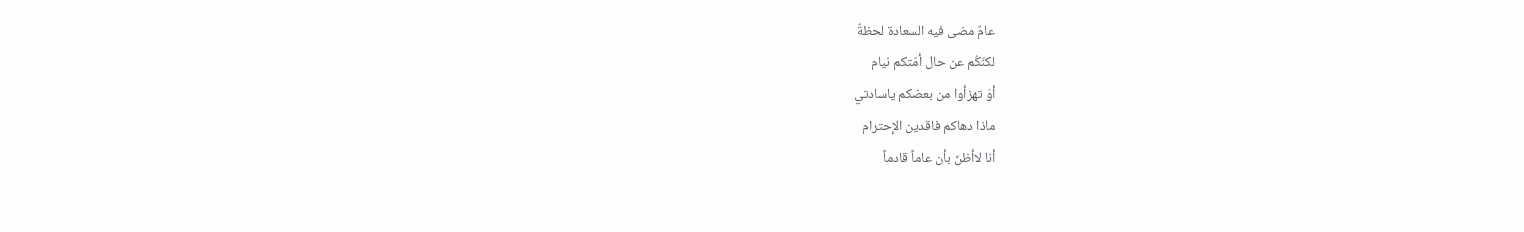عامٌ مضى فيه السعادة لحظةٌ
لكنّكُم عن حال أمّتكم نيام
أوَ تهزأوا من بعضكم ياسادتي
ماذا دهاكم فاقدين الإحترام
أنا لاأظنّ بأن عاماً قادماً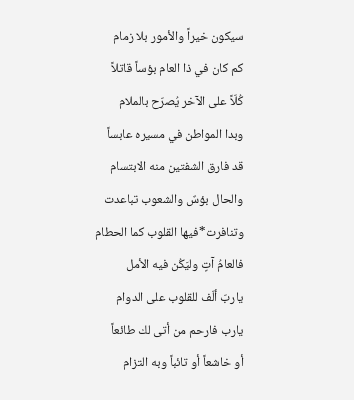سيكون خيراً والأمور بلا زمام
كم كان في ذا العام بؤساً قاتلاً
كُلّاً على الآخر يُصرّح بالملام
وبدا المواطن في مسيره عابساً
قد فارق الشفتين منه الابتسام
والحال بؤسٌ والشعوب تباعدت
وتنافرت*فيها القلوب كما الحطام
فالعامُ آتٍ وليَكُن فيه الأمل
ياربّ ألّف للقلوب على الدوام
يارب فارحم من أتى لك طائعاً
أو خاشعاً أو تائباً وبه التزام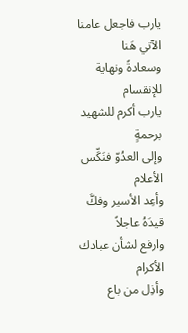يارب فاجعل عامنا الآتي هَنا
وسعادةً ونهاية للإنقسام
يارب أكرم للشهيد برحمةٍ
وإلى العدُوّ فنَكِّس الأعلام
وأعِد الأسير وفكَّ قيدَهُ عاجلاً
وارفع لشأن عبادك الأكرام
وأذِل من باع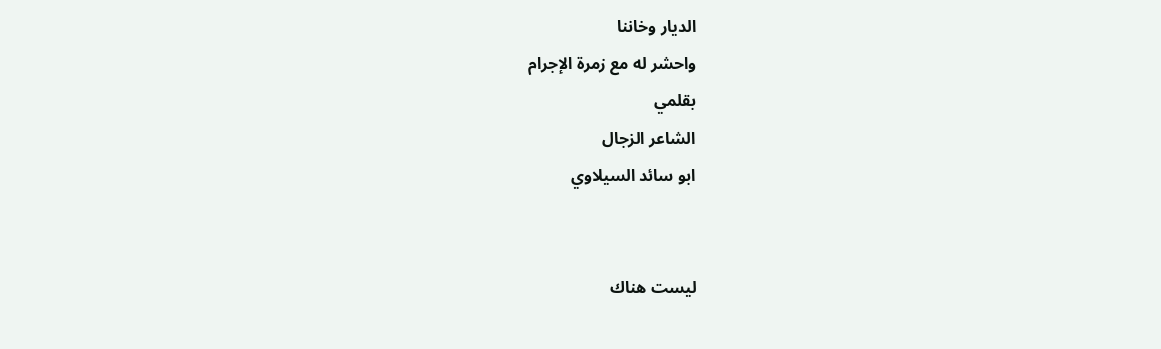الديار وخاننا
واحشر له مع زمرة الإجرام
بقلمي
الشاعر الزجال
ابو سائد السيلاوي


ليست هناك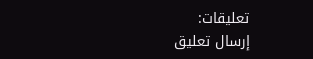تعليقات:
إرسال تعليق